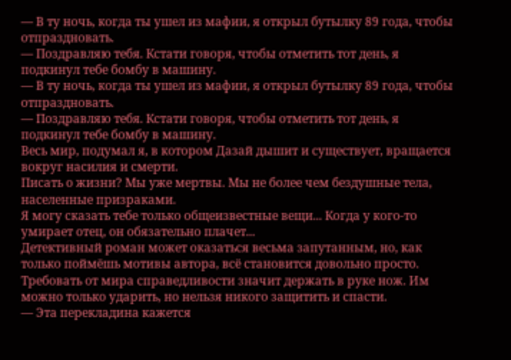— В ту ночь, когда ты ушел из мафии, я открыл бутылку 89 года, чтобы отпраздновать.
— Поздравляю тебя. Кстати говоря, чтобы отметить тот день, я подкинул тебе бомбу в машину.
— В ту ночь, когда ты ушел из мафии, я открыл бутылку 89 года, чтобы отпраздновать.
— Поздравляю тебя. Кстати говоря, чтобы отметить тот день, я подкинул тебе бомбу в машину.
Весь мир, подумал я, в котором Дазай дышит и существует, вращается вокруг насилия и смерти.
Писать о жизни? Мы уже мертвы. Мы не более чем бездушные тела, населенные призраками.
Я могу сказать тебе только общеизвестные вещи... Когда у кого-то умирает отец, он обязательно плачет...
Детективный роман может оказаться весьма запутанным, но, как только поймёшь мотивы автора, всё становится довольно просто.
Требовать от мира справедливости значит держать в руке нож. Им можно только ударить, но нельзя никого защитить и спасти.
— Эта перекладина кажется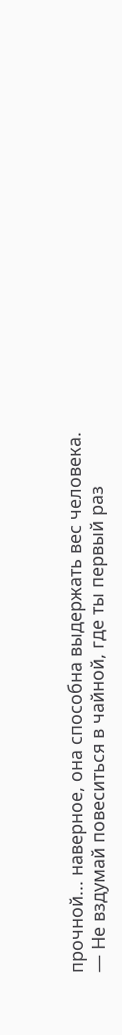прочной... наверное, она способна выдержать вес человека.
— Не вздумай повеситься в чайной, где ты первый раз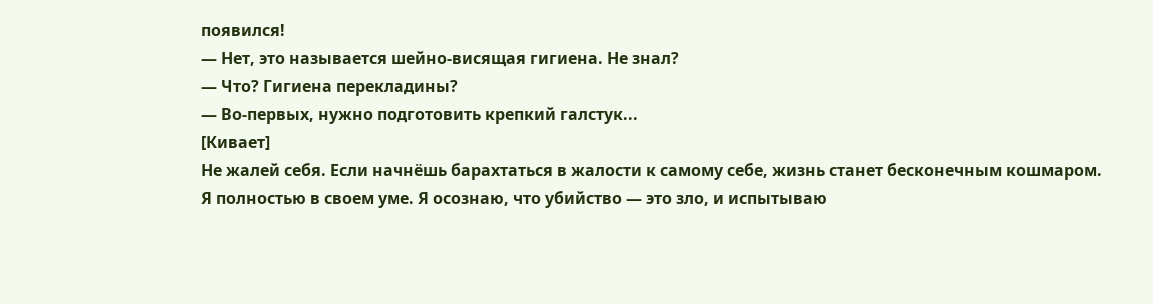появился!
— Нет, это называется шейно-висящая гигиена. Не знал?
— Что? Гигиена перекладины?
— Во-первых, нужно подготовить крепкий галстук...
[Кивает]
Не жалей себя. Если начнёшь барахтаться в жалости к самому себе, жизнь станет бесконечным кошмаром.
Я полностью в своем уме. Я осознаю, что убийство — это зло, и испытываю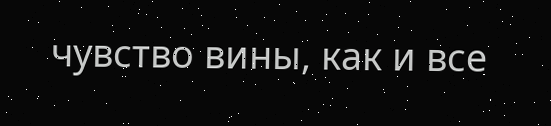чувство вины, как и все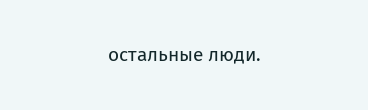остальные люди.